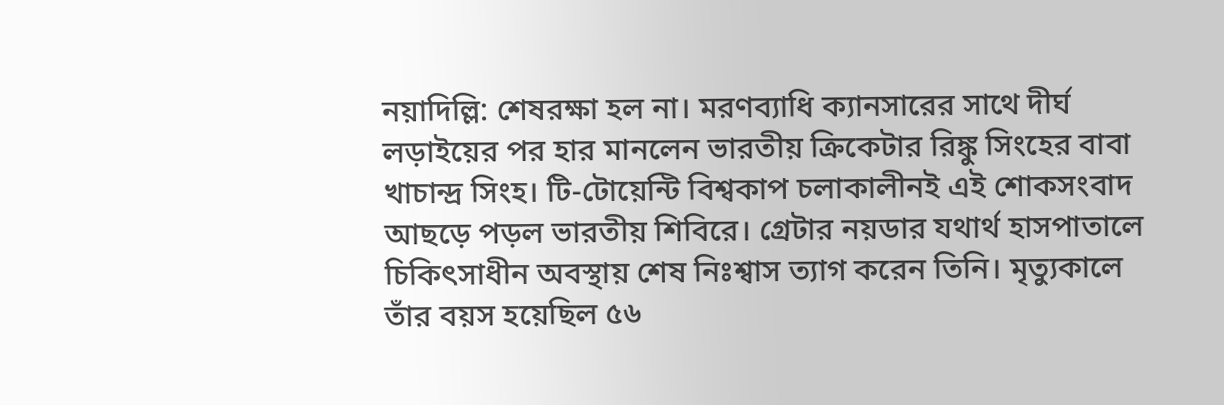নয়াদিল্লি: শেষরক্ষা হল না। মরণব্যাধি ক্যানসারের সাথে দীর্ঘ লড়াইয়ের পর হার মানলেন ভারতীয় ক্রিকেটার রিঙ্কু সিংহের বাবা খাচান্দ্র সিংহ। টি-টোয়েন্টি বিশ্বকাপ চলাকালীনই এই শোকসংবাদ আছড়ে পড়ল ভারতীয় শিবিরে। গ্রেটার নয়ডার যথার্থ হাসপাতালে চিকিৎসাধীন অবস্থায় শেষ নিঃশ্বাস ত্যাগ করেন তিনি। মৃত্যুকালে তাঁর বয়স হয়েছিল ৫৬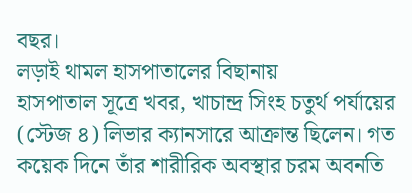বছর।
লড়াই থামল হাসপাতালের বিছানায়
হাসপাতাল সূত্রে খবর, খাচান্দ্র সিংহ চতুর্থ পর্যায়ের (স্টেজ ৪) লিভার ক্যানসারে আক্রান্ত ছিলেন। গত কয়েক দিনে তাঁর শারীরিক অবস্থার চরম অবনতি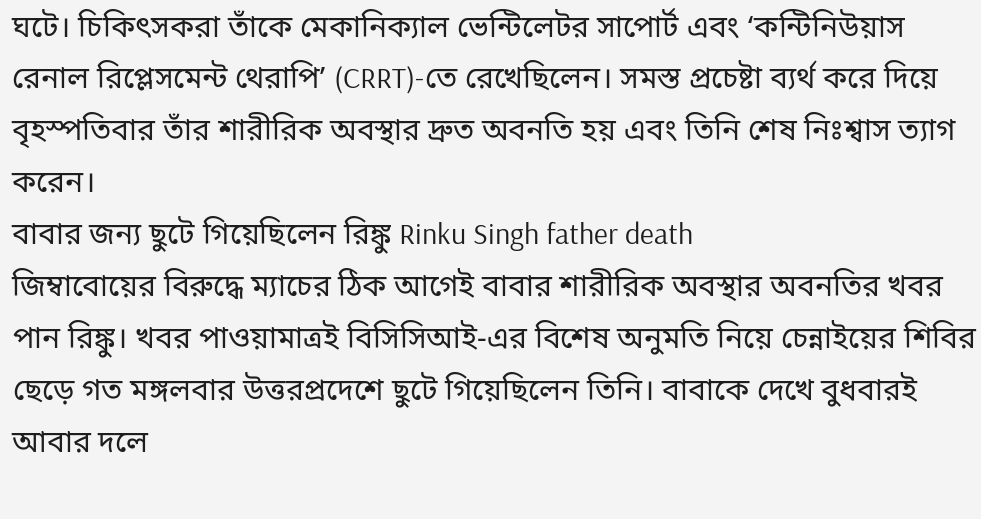ঘটে। চিকিৎসকরা তাঁকে মেকানিক্যাল ভেন্টিলেটর সাপোর্ট এবং ‘কন্টিনিউয়াস রেনাল রিপ্লেসমেন্ট থেরাপি’ (CRRT)-তে রেখেছিলেন। সমস্ত প্রচেষ্টা ব্যর্থ করে দিয়ে বৃহস্পতিবার তাঁর শারীরিক অবস্থার দ্রুত অবনতি হয় এবং তিনি শেষ নিঃশ্বাস ত্যাগ করেন।
বাবার জন্য ছুটে গিয়েছিলেন রিঙ্কু Rinku Singh father death
জিম্বাবোয়ের বিরুদ্ধে ম্যাচের ঠিক আগেই বাবার শারীরিক অবস্থার অবনতির খবর পান রিঙ্কু। খবর পাওয়ামাত্রই বিসিসিআই-এর বিশেষ অনুমতি নিয়ে চেন্নাইয়ের শিবির ছেড়ে গত মঙ্গলবার উত্তরপ্রদেশে ছুটে গিয়েছিলেন তিনি। বাবাকে দেখে বুধবারই আবার দলে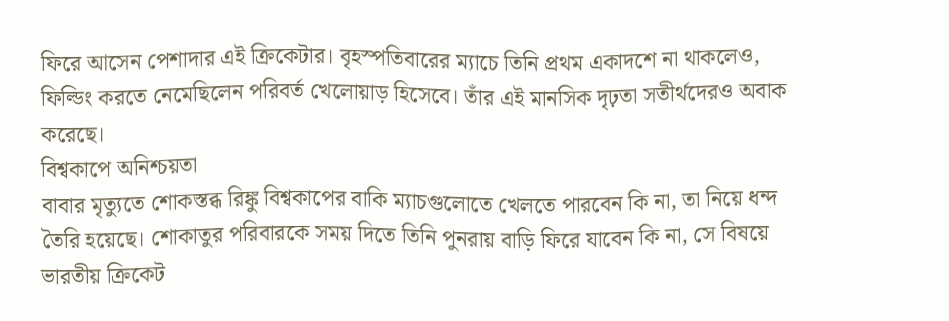ফিরে আসেন পেশাদার এই ক্রিকেটার। বৃহস্পতিবারের ম্যাচে তিনি প্রথম একাদশে না থাকলেও, ফিল্ডিং করতে নেমেছিলেন পরিবর্ত খেলোয়াড় হিসেবে। তাঁর এই মানসিক দৃঢ়তা সতীর্থদেরও অবাক করেছে।
বিশ্বকাপে অনিশ্চয়তা
বাবার মৃত্যুতে শোকস্তব্ধ রিঙ্কু বিশ্বকাপের বাকি ম্যাচগুলোতে খেলতে পারবেন কি না, তা নিয়ে ধন্দ তৈরি হয়েছে। শোকাতুর পরিবারকে সময় দিতে তিনি পুনরায় বাড়ি ফিরে যাবেন কি না, সে বিষয়ে ভারতীয় ক্রিকেট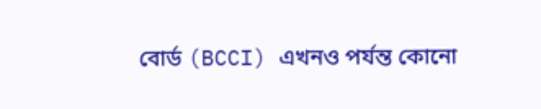বোর্ড (BCCI) এখনও পর্যন্ত কোনো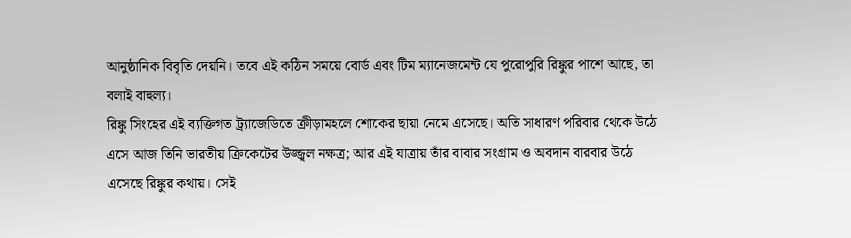আনুষ্ঠানিক বিবৃতি দেয়নি। তবে এই কঠিন সময়ে বোর্ড এবং টিম ম্যানেজমেন্ট যে পুরোপুরি রিঙ্কুর পাশে আছে, তা বলাই বাহুল্য।
রিঙ্কু সিংহের এই ব্যক্তিগত ট্র্যাজেডিতে ক্রীড়ামহলে শোকের ছায়া নেমে এসেছে। অতি সাধারণ পরিবার থেকে উঠে এসে আজ তিনি ভারতীয় ক্রিকেটের উজ্জ্বল নক্ষত্র; আর এই যাত্রায় তাঁর বাবার সংগ্রাম ও অবদান বারবার উঠে এসেছে রিঙ্কুর কথায়। সেই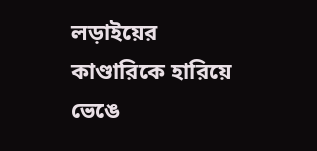লড়াইয়ের কাণ্ডারিকে হারিয়ে ভেঙে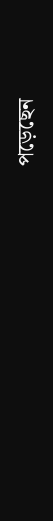পড়েছেন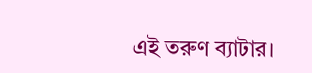এই তরুণ ব্যাটার।